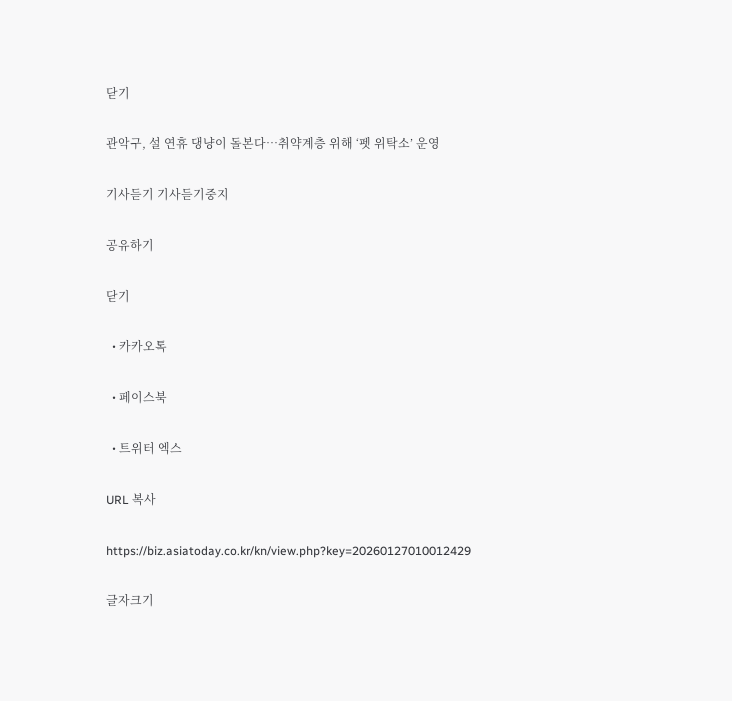닫기

관악구, 설 연휴 댕냥이 돌본다…취약계층 위해 ‘펫 위탁소’ 운영

기사듣기 기사듣기중지

공유하기

닫기

  • 카카오톡

  • 페이스북

  • 트위터 엑스

URL 복사

https://biz.asiatoday.co.kr/kn/view.php?key=20260127010012429

글자크기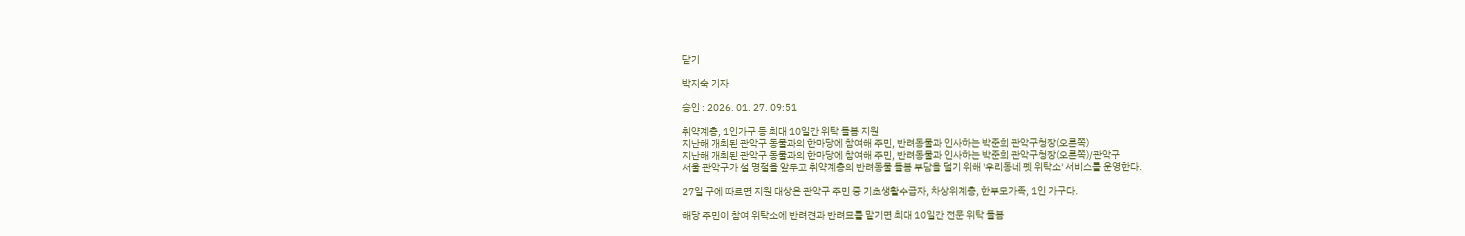닫기

박지숙 기자

승인 : 2026. 01. 27. 09:51

취약계층, 1인가구 등 최대 10일간 위탁 돌봄 지원
지난해 개최된 관악구 동물과의 한마당에 참여해 주민, 반려동물과 인사하는 박준희 관악구청장(오른쪽)
지난해 개최된 관악구 동물과의 한마당에 참여해 주민, 반려동물과 인사하는 박준희 관악구청장(오른쪽)/관악구
서울 관악구가 설 명절을 앞두고 취약계층의 반려동물 돌봄 부담을 덜기 위해 '우리동네 펫 위탁소' 서비스를 운영한다.

27일 구에 따르면 지원 대상은 관악구 주민 중 기초생활수급자, 차상위계층, 한부모가족, 1인 가구다.

해당 주민이 참여 위탁소에 반려견과 반려묘를 맡기면 최대 10일간 전문 위탁 돌봄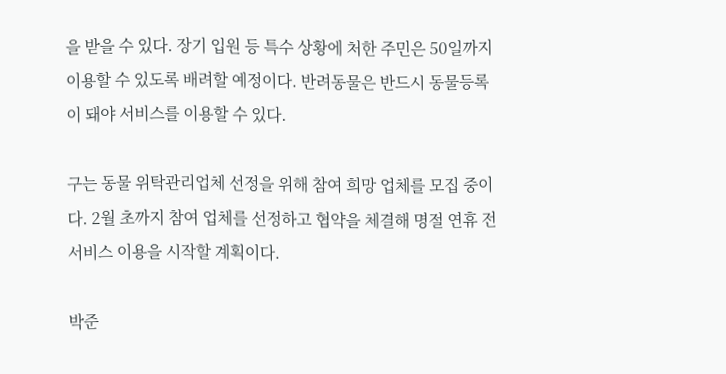을 받을 수 있다. 장기 입원 등 특수 상황에 처한 주민은 50일까지 이용할 수 있도록 배려할 예정이다. 반려동물은 반드시 동물등록이 돼야 서비스를 이용할 수 있다.

구는 동물 위탁관리업체 선정을 위해 참여 희망 업체를 모집 중이다. 2월 초까지 참여 업체를 선정하고 협약을 체결해 명절 연휴 전 서비스 이용을 시작할 계획이다.

박준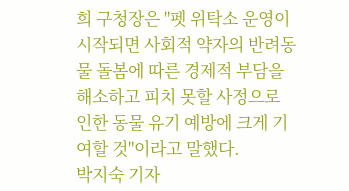희 구청장은 "펫 위탁소 운영이 시작되면 사회적 약자의 반려동물 돌봄에 따른 경제적 부담을 해소하고 피치 못할 사정으로 인한 동물 유기 예방에 크게 기여할 것"이라고 말했다.
박지숙 기자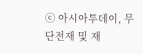ⓒ 아시아투데이, 무단전재 및 재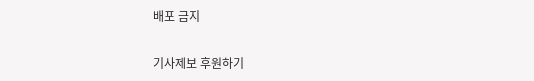배포 금지

기사제보 후원하기